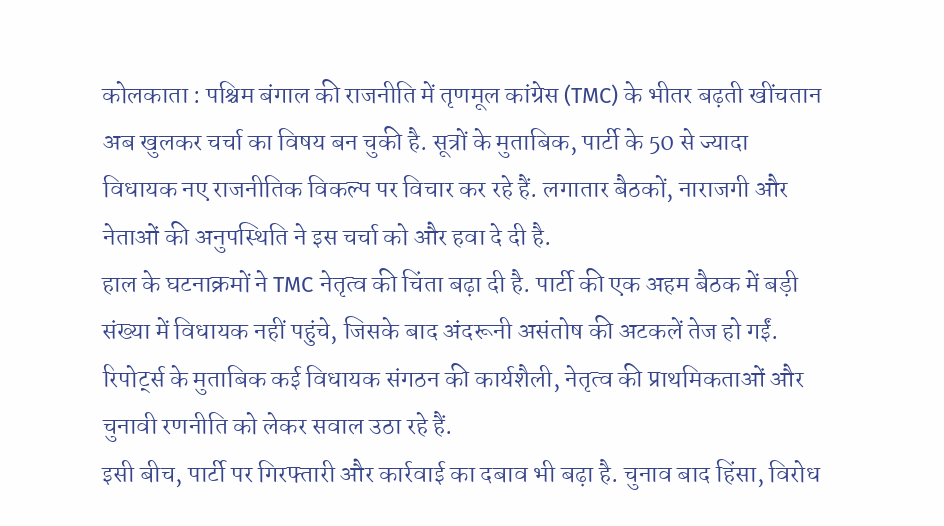कोलकाता : पश्चिम बंगाल की राजनीति में तृणमूल कांग्रेस (TMC) के भीतर बढ़ती खींचतान अब खुलकर चर्चा का विषय बन चुकी है. सूत्रों के मुताबिक, पार्टी के 50 से ज्यादा विधायक नए राजनीतिक विकल्प पर विचार कर रहे हैं. लगातार बैठकों, नाराजगी और नेताओं की अनुपस्थिति ने इस चर्चा को और हवा दे दी है.
हाल के घटनाक्रमों ने TMC नेतृत्व की चिंता बढ़ा दी है. पार्टी की एक अहम बैठक में बड़ी संख्या में विधायक नहीं पहुंचे, जिसके बाद अंदरूनी असंतोष की अटकलें तेज हो गईं. रिपोर्ट्स के मुताबिक कई विधायक संगठन की कार्यशैली, नेतृत्व की प्राथमिकताओं और चुनावी रणनीति को लेकर सवाल उठा रहे हैं.
इसी बीच, पार्टी पर गिरफ्तारी और कार्रवाई का दबाव भी बढ़ा है. चुनाव बाद हिंसा, विरोध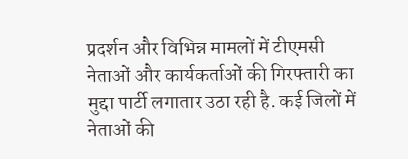प्रदर्शन और विभिन्न मामलों में टीएमसी नेताओं और कार्यकर्ताओं की गिरफ्तारी का मुद्दा पार्टी लगातार उठा रही है. कई जिलों में नेताओं की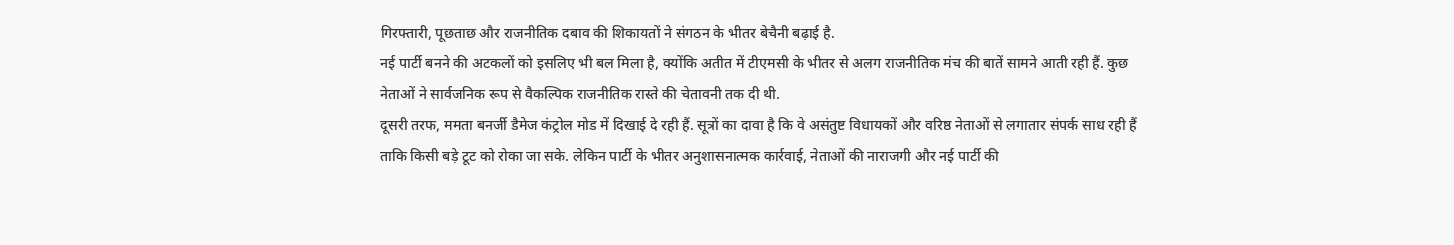गिरफ्तारी, पूछताछ और राजनीतिक दबाव की शिकायतों ने संगठन के भीतर बेचैनी बढ़ाई है.
नई पार्टी बनने की अटकलों को इसलिए भी बल मिला है, क्योंकि अतीत में टीएमसी के भीतर से अलग राजनीतिक मंच की बातें सामने आती रही हैं. कुछ नेताओं ने सार्वजनिक रूप से वैकल्पिक राजनीतिक रास्ते की चेतावनी तक दी थी.
दूसरी तरफ, ममता बनर्जी डैमेज कंट्रोल मोड में दिखाई दे रही हैं. सूत्रों का दावा है कि वे असंतुष्ट विधायकों और वरिष्ठ नेताओं से लगातार संपर्क साध रही हैं ताकि किसी बड़े टूट को रोका जा सके. लेकिन पार्टी के भीतर अनुशासनात्मक कार्रवाई, नेताओं की नाराजगी और नई पार्टी की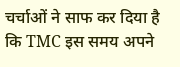चर्चाओं ने साफ कर दिया है कि TMC इस समय अपने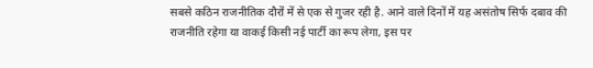सबसे कठिन राजनीतिक दौरों में से एक से गुजर रही है. आने वाले दिनों में यह असंतोष सिर्फ दबाव की राजनीति रहेगा या वाकई किसी नई पार्टी का रूप लेगा, इस पर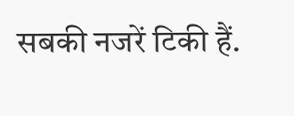सबकी नजरें टिकी हैं.